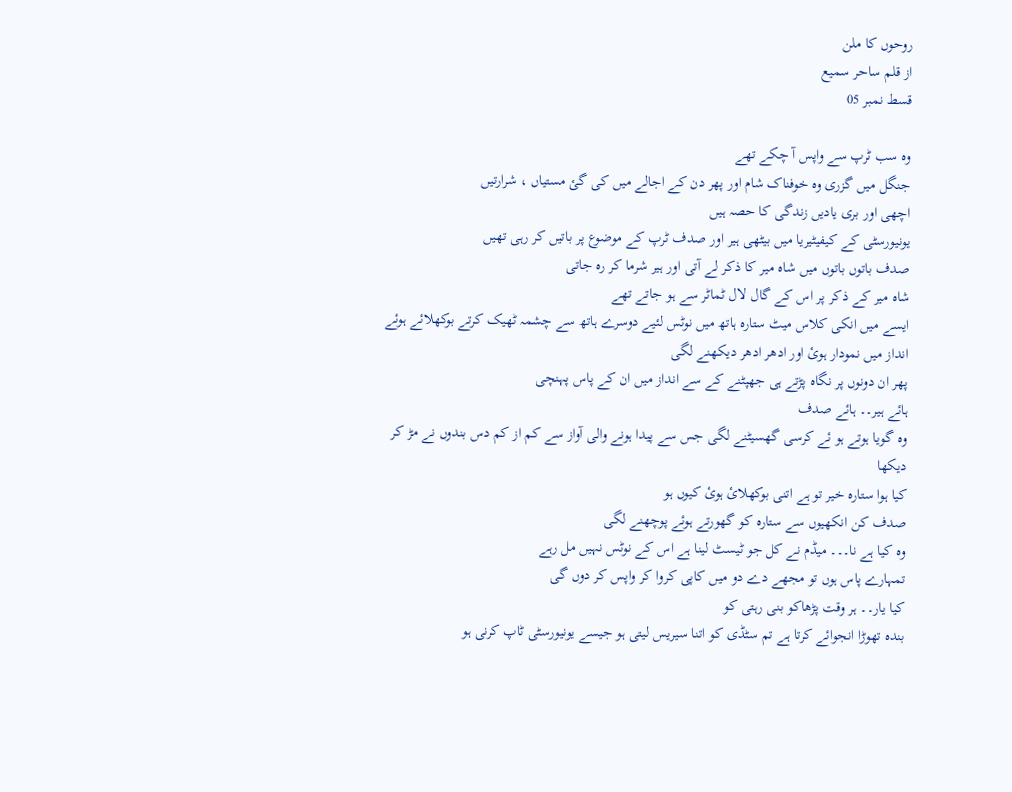روحوں کا ملن
از قلم ساحر سمیع
قسط نمبر 05

وہ سب ٹرپ سے واپس آ چکے تھے
جنگل میں گزری وہ خوفناک شام اور پھر دن کے اجالے میں کی گئ مستیاں ، شرارتیں
اچھی اور بری یادیں زندگی کا حصہ ہیں
یونیورسٹی کے کیفیٹیریا میں بیٹھی ہیر اور صدف ٹرپ کے موضوع پر باتیں کر رہی تھیں
صدف باتوں باتوں میں شاہ میر کا ذکر لے آتی اور ہیر شرما کر رہ جاتی
شاہ میر کے ذکر پر اس کے گال لال ٹماٹر سے ہو جاتے تھے
ایسے میں انکی کلاس میٹ ستارہ ہاتھ میں نوٹس لئیے دوسرے ہاتھ سے چشمہ ٹھیک کرتے بوکھلائے ہوئے انداز میں نمودار ہوئ اور ادھر ادھر دیکھنے لگی
پھر ان دونوں پر نگاہ پڑتے ہی جھپٹنے کے سے انداز میں ان کے پاس پہنچی
ہائے ہیر۔۔ ہائے صدف
وہ گویا ہوتے ہو ئے کرسی گھسیٹنے لگی جس سے پیدا ہونے والی آواز سے کم از کم دس بندوں نے مڑ کر دیکھا
کیا ہوا ستارہ خیر تو ہے اتنی بوکھلائ ہوئ کیوں ہو
صدف کن انکھیوں سے ستارہ کو گھورتے ہوئے پوچھنے لگی
وہ کیا ہے نا۔۔۔ میڈم نے کل جو ٹیسٹ لینا ہے اس کے نوٹس نہیں مل رہے
تمہارے پاس ہوں تو مجھے دے دو میں کاپی کروا کر واپس کر دوں گی
کیا یار۔۔ ہر وقت پڑھاکو بنی رہتی کو
بندہ تھوڑا انجوائے کرتا ہے تم سٹڈی کو اتنا سیریس لیتی ہو جیسے یونیورسٹی ٹاپ کرنی ہو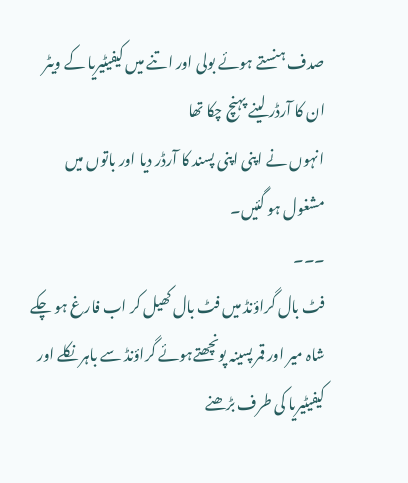صدف ہنستے ہوئے بولی اور اتنے میں کیفیٹیریا کے ویٹر ان کا آرڈر لینے پہنچ چکا تھا
انہوں نے اپنی اپنی پسند کا آرڈر دیا اور باتوں میں مشغول ہو گئیں۔
۔۔۔
فٹ بال گراؤنڈ میں فٹ بال کھیل کر اب فارغ ہو چکے شاہ میر اور قمر پسینہ پونچھتےہوئے گراؤنڈ سے باہر نکلے اور کیفیٹیریا کی طرف بڑھنے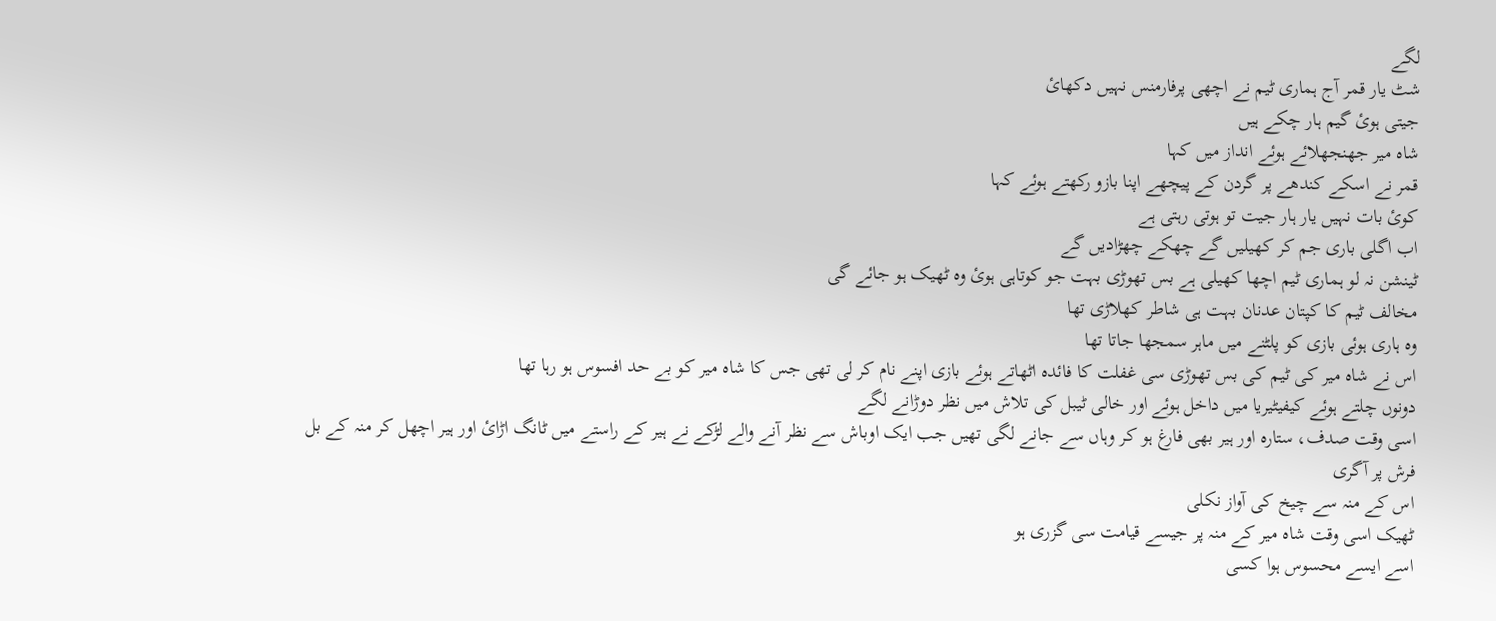لگے
شٹ یار قمر آج ہماری ٹیم نے اچھی پرفارمنس نہیں دکھائ
جیتی ہوئ گیم ہار چکے ہیں
شاہ میر جھنجھلائے ہوئے انداز میں کہا
قمر نے اسکے کندھے پر گردن کے پیچھے اپنا بازو رکھتے ہوئے کہا
کوئ بات نہیں یار ہار جیت تو ہوتی رہتی ہے
اب اگلی باری جم کر کھیلیں گے چھکے چھڑادیں گے
ٹینشن نہ لو ہماری ٹیم اچھا کھیلی ہے بس تھوڑی بہت جو کوتاہی ہوئ وہ ٹھیک ہو جائے گی
مخالف ٹیم کا کپتان عدنان بہت ہی شاطر کھلاڑی تھا
وہ ہاری ہوئی بازی کو پلٹنے میں ماہر سمجھا جاتا تھا
اس نے شاہ میر کی ٹیم کی بس تھوڑی سی غفلت کا فائدہ اٹھاتے ہوئے بازی اپنے نام کر لی تھی جس کا شاہ میر کو بے حد افسوس ہو رہا تھا
دونوں چلتے ہوئے کیفیٹیریا میں داخل ہوئے اور خالی ٹیبل کی تلاش میں نظر دوڑانے لگے
اسی وقت صدف، ستارہ اور ہیر بھی فارغ ہو کر وہاں سے جانے لگی تھیں جب ایک اوباش سے نظر آنے والے لڑکے نے ہیر کے راستے میں ٹانگ اڑائ اور ہیر اچھل کر منہ کے بل فرش پر آگری
اس کے منہ سے چیخ کی آواز نکلی
ٹھیک اسی وقت شاہ میر کے منہ پر جیسے قیامت سی گزری ہو
اسے ایسے محسوس ہوا کسی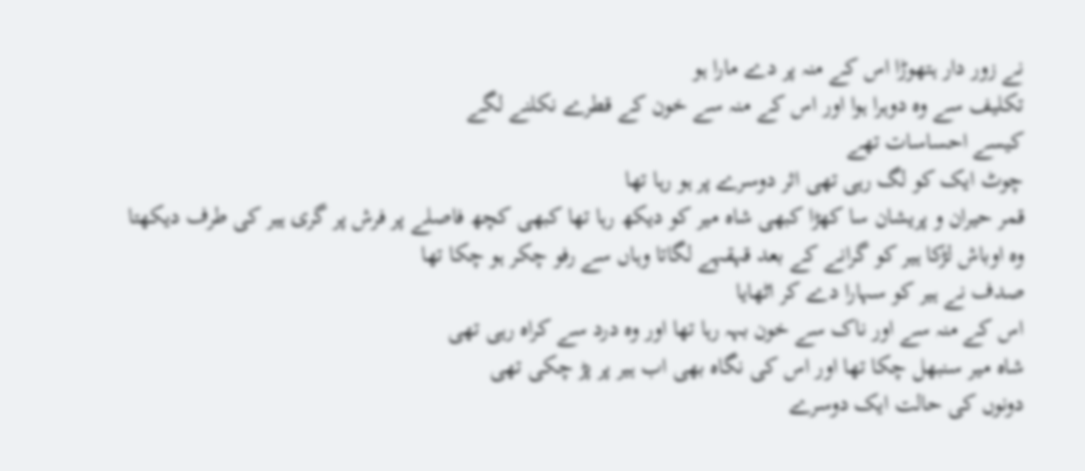نے زور دار ہتھوڑا اس کے منہ پر دے مارا ہو
تکلیف سے وہ دوہرا ہوا اور اس کے منہ سے خون کے قطرے نکلنے لگے
کیسے احساسات تھے
چوٹ ایک کو لگ رہی تھی اثر دوسرے پر ہو رہا تھا
قمر حیران و پریشان سا کھڑا کبھی شاہ میر کو دیکھ رہا تھا کبھی کچھ فاصلے پر فرش پر گری ہیر کی طرف دیکھتا
وہ اوباش لڑکا ہیر کو گرانے کے بعد قہقہے لگاتا وہاں سے رفو چکر ہو چکا تھا
صدف نے ہیر کو سہارا دے کر اٹھایا
اس کے منہ سے اور ناک سے خون بہہ رہا تھا اور وہ درد سے کراہ رہی تھی
شاہ میر سنبھل چکا تھا اور اس کی نگاہ بھی اب ہیر پر پڑ چکی تھی
دونوں کی حالت ایک دوسرے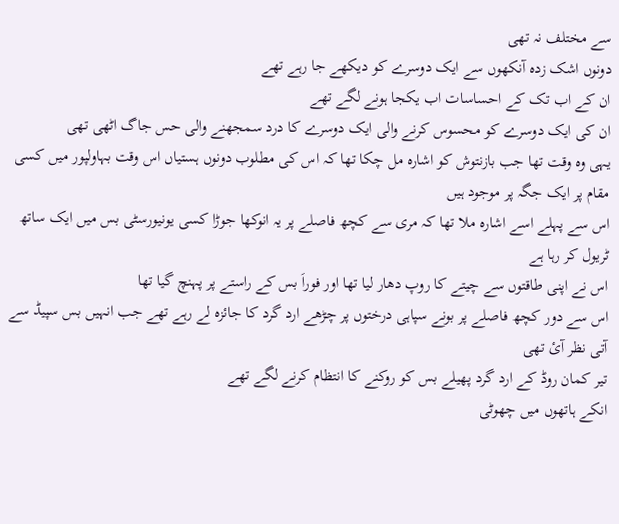سے مختلف نہ تھی
دونوں اشک زدہ آنکھوں سے ایک دوسرے کو دیکھے جا رہے تھے
ان کے اب تک کے احساسات اب یکجا ہونے لگے تھے
ان کی ایک دوسرے کو محسوس کرنے والی ایک دوسرے کا درد سمجھنے والی حس جاگ اٹھی تھی
یہی وہ وقت تھا جب بازنتوش کو اشارہ مل چکا تھا کہ اس کی مطلوب دونوں ہستیاں اس وقت بہاولپور میں کسی مقام پر ایک جگہ پر موجود ہیں
اس سے پہلے اسے اشارہ ملا تھا کہ مری سے کچھ فاصلے پر یہ انوکھا جوڑا کسی یونیورسٹی بس میں ایک ساتھ ٹریول کر رہا ہے
اس نے اپنی طاقتوں سے چیتے کا روپ دھار لیا تھا اور فوراَ بس کے راستے پر پہنچ گیا تھا
اس سے دور کچھ فاصلے پر بونے سپاہی درختوں پر چڑھے ارد گرد کا جائزہ لے رہے تھے جب انہیں بس سپیڈ سے آتی نظر آئ تھی
تیر کمان روڈ کے ارد گرد پھیلے بس کو روکنے کا انتظام کرنے لگے تھے
انکے ہاتھوں میں چھوٹی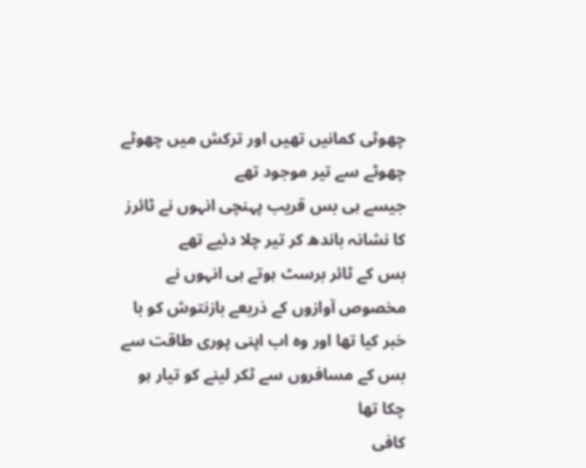چھوٹی کمانیں تھیں اور ترکش میں چھوٹے چھوٹے سے تیر موجود تھے
جیسے ہی بس قریب پہنچی انہوں نے ٹائرز کا نشانہ باندھ کر تیر چلا دئیے تھے
بس کے ٹائر برسٹ ہوتے ہی انہوں نے مخصوص آوازوں کے ذریعے بازنتوش کو با خبر کیا تھا اور وہ اب اپنی پوری طاقت سے بس کے مسافروں سے ٹکر لینے کو تیار ہو چکا تھا
کافی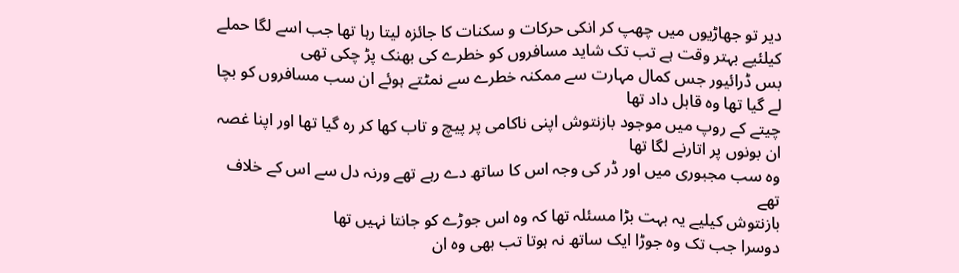دیر تو جھاڑیوں میں چھپ کر انکی حرکات و سکنات کا جائزہ لیتا رہا تھا جب اسے لگا حملے کیلئیے بہتر وقت ہے تب تک شاید مسافروں کو خطرے کی بھنک پڑ چکی تھی
بس ڈرائیور جس کمال مہارت سے ممکنہ خطرے سے نمٹتے ہوئے ان سب مسافروں کو بچا لے گیا تھا وہ قابل داد تھا
چیتے کے روپ میں موجود بازنتوش اپنی ناکامی پر پیچ و تاب کھا کر رہ گیا تھا اور اپنا غصہ ان بونوں پر اتارنے لگا تھا
وہ سب مجبوری میں اور ڈر کی وجہ اس کا ساتھ دے رہے تھے ورنہ دل سے اس کے خلاف تھے
بازنتوش کیلیے یہ بہت بڑا مسئلہ تھا کہ وہ اس جوڑے کو جانتا نہیں تھا
دوسرا جب تک وہ جوڑا ایک ساتھ نہ ہوتا تب بھی وہ ان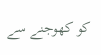کو کھوجنے سے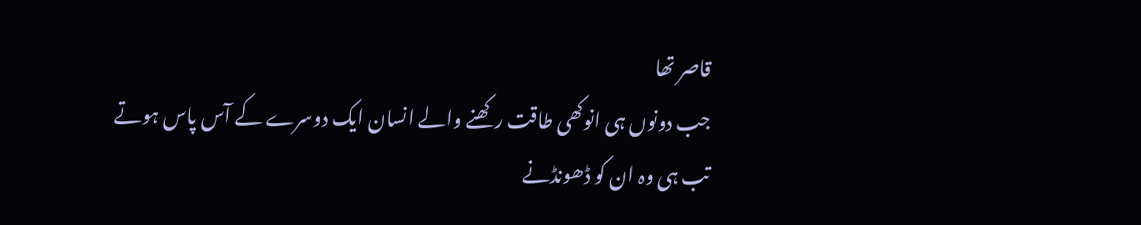قاصر تھا
جب دونوں ہی انوکھی طاقت رکھنے والے انسان ایک دوسرے کے آس پاس ہوتے تب ہی وہ ان کو ڈھونڈنے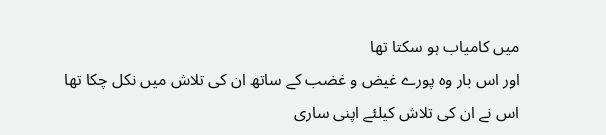میں کامیاب ہو سکتا تھا
اور اس بار وہ پورے غیض و غضب کے ساتھ ان کی تلاش میں نکل چکا تھا
اس نے ان کی تلاش کیلئے اپنی ساری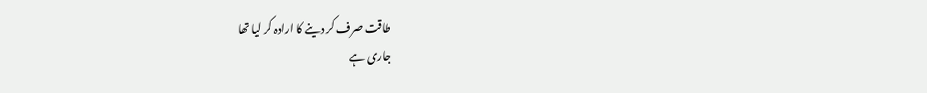طاقت صرف کر دینے کا ارادہ کر لیا تھا
جاری ہے